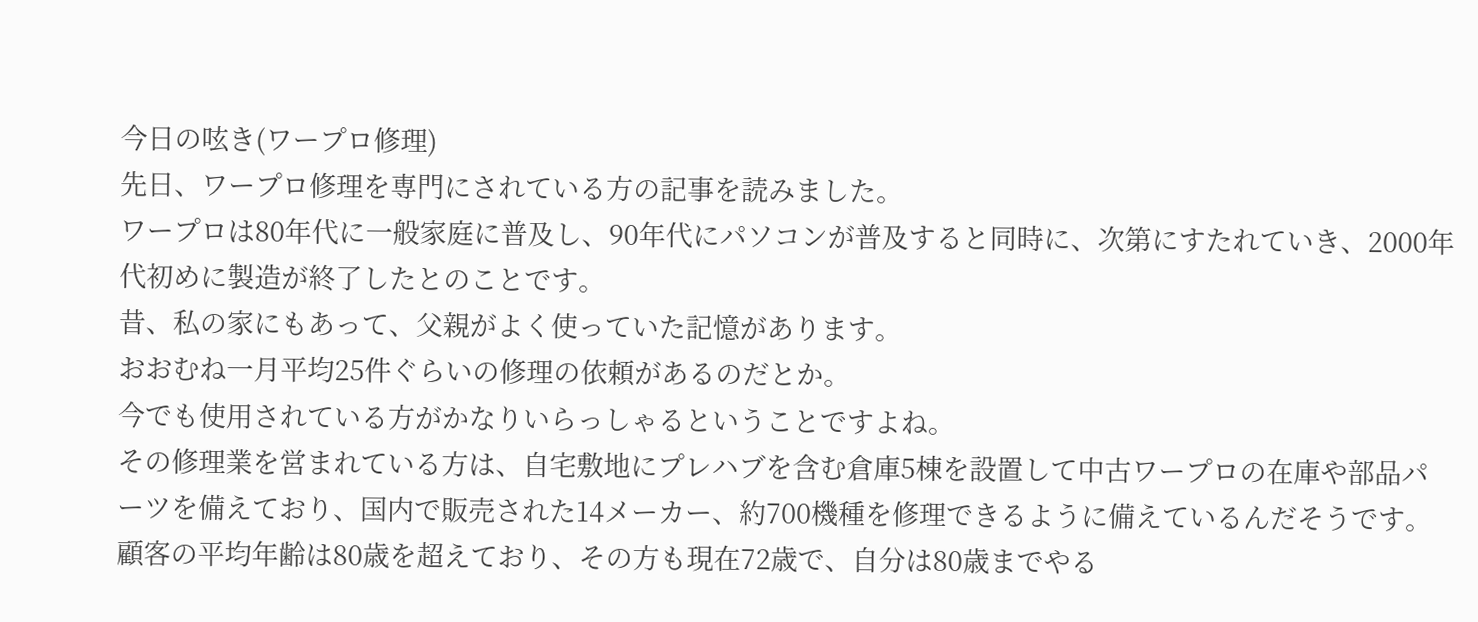今日の呟き(ワープロ修理)
先日、ワープロ修理を専門にされている方の記事を読みました。
ワープロは80年代に一般家庭に普及し、90年代にパソコンが普及すると同時に、次第にすたれていき、2000年代初めに製造が終了したとのことです。
昔、私の家にもあって、父親がよく使っていた記憶があります。
おおむね一月平均25件ぐらいの修理の依頼があるのだとか。
今でも使用されている方がかなりいらっしゃるということですよね。
その修理業を営まれている方は、自宅敷地にプレハブを含む倉庫5棟を設置して中古ワープロの在庫や部品パーツを備えており、国内で販売された14メーカー、約700機種を修理できるように備えているんだそうです。
顧客の平均年齢は80歳を超えており、その方も現在72歳で、自分は80歳までやる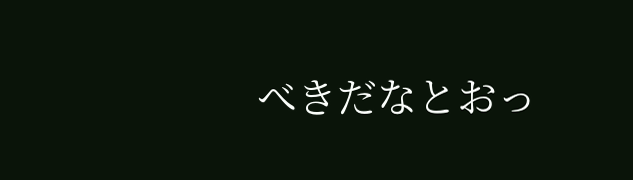べきだなとおっ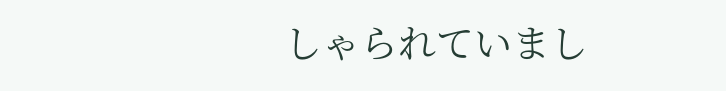しゃられていまし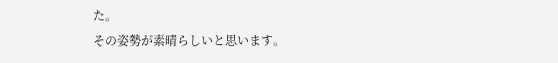た。
その姿勢が素晴らしいと思います。